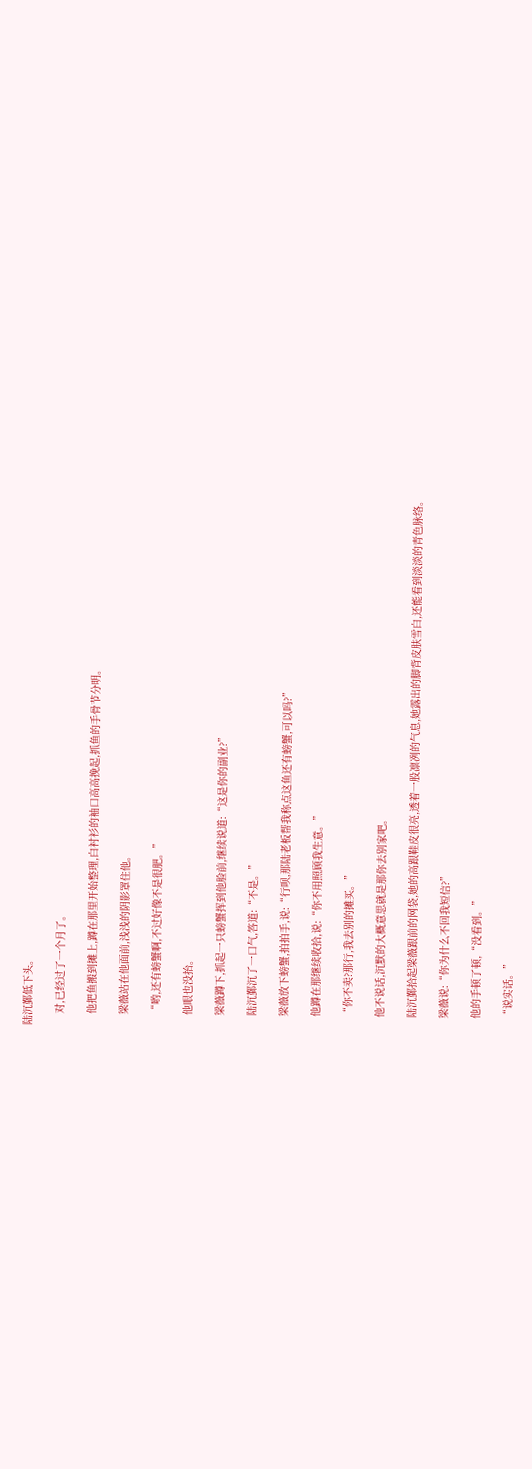陆沉鄞低下头。

    对,已经过了一个月了。

    他把鱼搬到摊上,蹲在那里开始整理,白衬衫的袖口高高挽起,抓鱼的手骨节分明。

    梁薇站在他面前,浅浅的阴影罩住他。

    “哟,还有螃蟹啊,不过好像不是很肥。”

    他眼也没抬。

    梁薇蹲下,抓起一只螃蟹挥到他脸前,继续说道:“这是你的副业?”

    陆沉鄞沉了一口气,答道:“不是。”

    梁薇放下螃蟹,拍拍手,说:“行呗,那陆老板帮我称点这鱼还有螃蟹,可以吗?”

    他蹲在那继续收拾,说:“你不用照顾我生意。”

    “你不卖?那行,我去别的摊买。”

    他不说话,沉默的大概意思就是那你去别家吧。

    陆沉鄞拾起梁薇跟前的网袋,她的高跟鞋皮很亮,透着一股凛冽的气息,她露出的脚背皮肤雪白,还能看到淡淡的青色脉络。

    梁薇说:“你为什么不回我短信?”

    他的手顿了顿,“没看到。”

    “说实话。”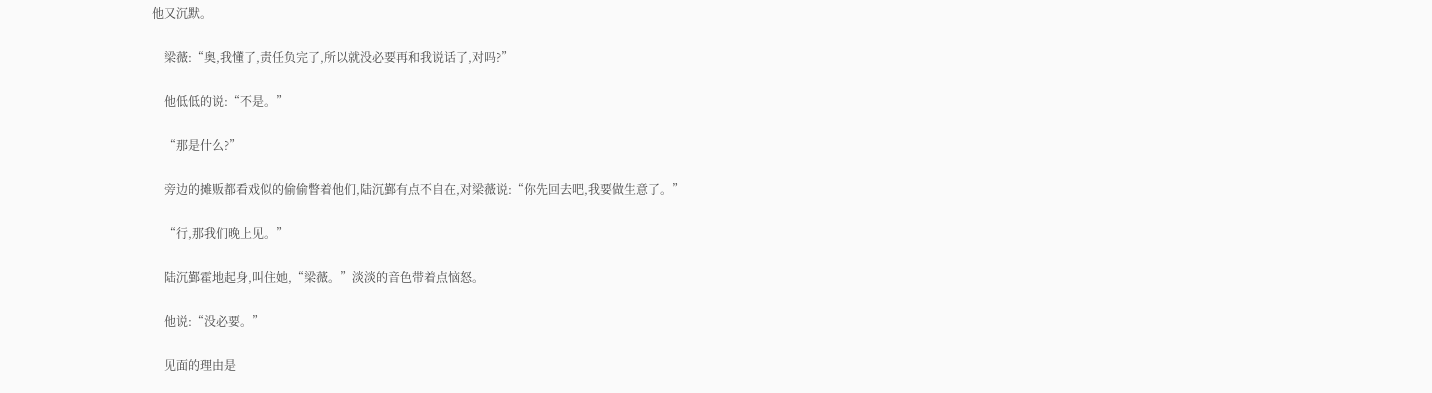他又沉默。

    梁薇:“奥,我懂了,责任负完了,所以就没必要再和我说话了,对吗?”

    他低低的说:“不是。”

    “那是什么?”

    旁边的摊贩都看戏似的偷偷瞥着他们,陆沉鄞有点不自在,对梁薇说:“你先回去吧,我要做生意了。”

    “行,那我们晚上见。”

    陆沉鄞霍地起身,叫住她,“梁薇。”淡淡的音色带着点恼怒。

    他说:“没必要。”

    见面的理由是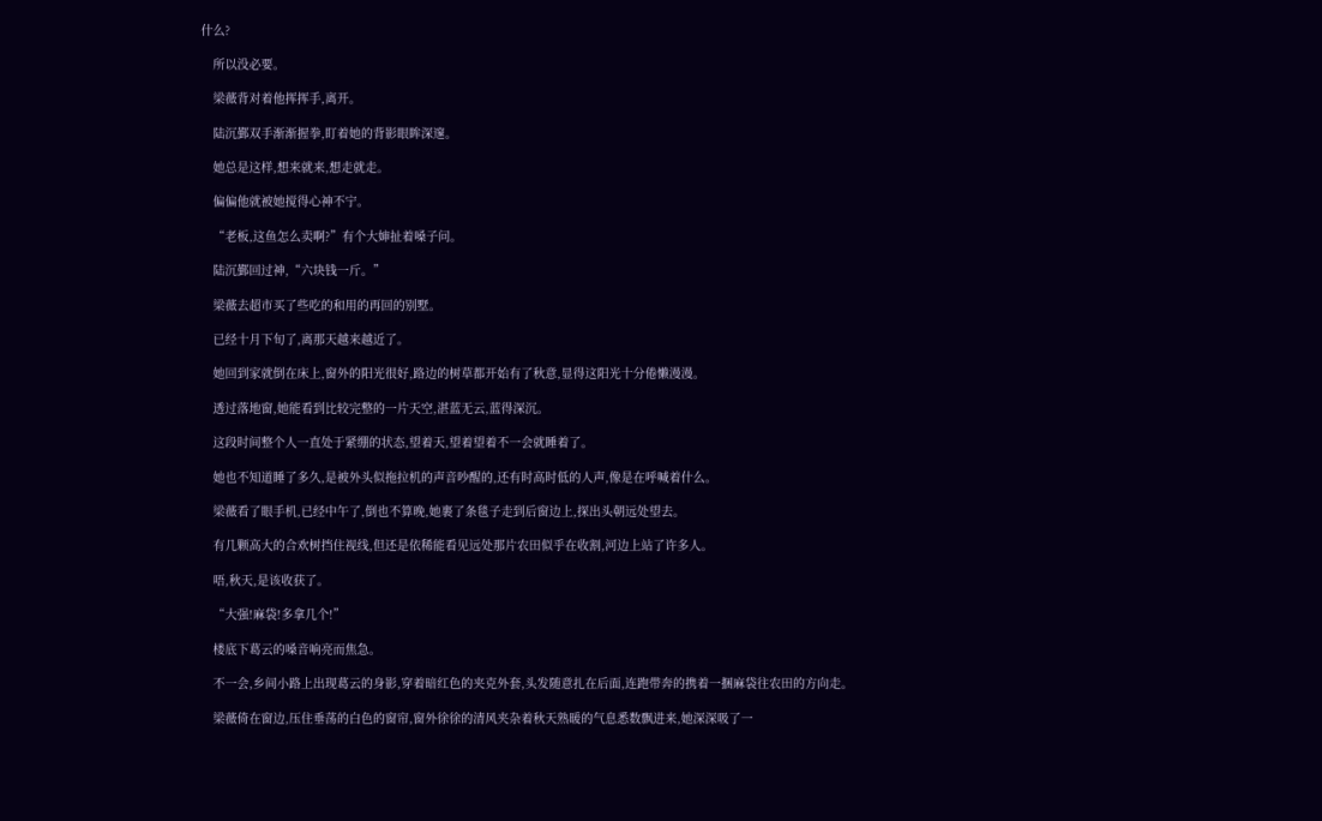什么?

    所以没必要。

    梁薇背对着他挥挥手,离开。

    陆沉鄞双手渐渐握拳,盯着她的背影眼眸深邃。

    她总是这样,想来就来,想走就走。

    偏偏他就被她搅得心神不宁。

    “老板,这鱼怎么卖啊?”有个大婶扯着嗓子问。

    陆沉鄞回过神,“六块钱一斤。”

    梁薇去超市买了些吃的和用的再回的别墅。

    已经十月下旬了,离那天越来越近了。

    她回到家就倒在床上,窗外的阳光很好,路边的树草都开始有了秋意,显得这阳光十分倦懒漫漫。

    透过落地窗,她能看到比较完整的一片天空,湛蓝无云,蓝得深沉。

    这段时间整个人一直处于紧绷的状态,望着天,望着望着不一会就睡着了。

    她也不知道睡了多久,是被外头似拖拉机的声音吵醒的,还有时高时低的人声,像是在呼喊着什么。

    梁薇看了眼手机,已经中午了,倒也不算晚,她裹了条毯子走到后窗边上,探出头朝远处望去。

    有几颗高大的合欢树挡住视线,但还是依稀能看见远处那片农田似乎在收割,河边上站了许多人。

    唔,秋天,是该收获了。

    “大强!麻袋!多拿几个!”

    楼底下葛云的嗓音响亮而焦急。

    不一会,乡间小路上出现葛云的身影,穿着暗红色的夹克外套,头发随意扎在后面,连跑带奔的携着一捆麻袋往农田的方向走。

    梁薇倚在窗边,压住垂荡的白色的窗帘,窗外徐徐的清风夹杂着秋天熟暖的气息悉数飘进来,她深深吸了一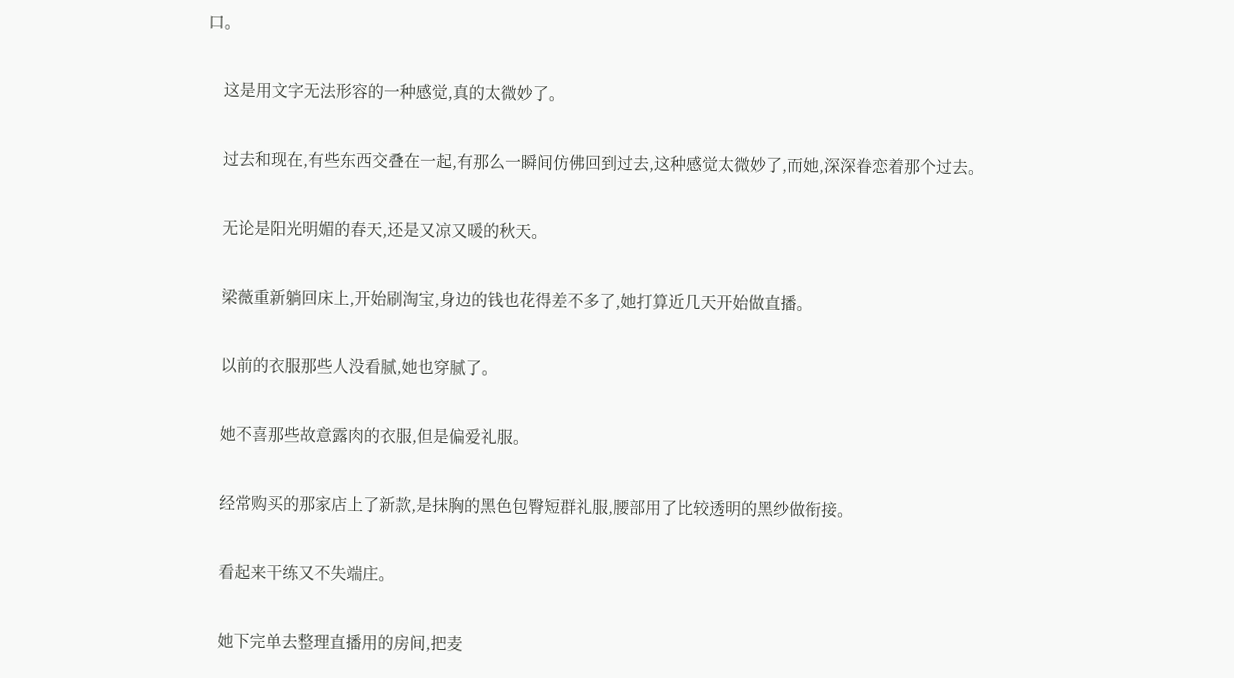口。

    这是用文字无法形容的一种感觉,真的太微妙了。

    过去和现在,有些东西交叠在一起,有那么一瞬间仿佛回到过去,这种感觉太微妙了,而她,深深眷恋着那个过去。

    无论是阳光明媚的春天,还是又凉又暖的秋天。

    梁薇重新躺回床上,开始刷淘宝,身边的钱也花得差不多了,她打算近几天开始做直播。

    以前的衣服那些人没看腻,她也穿腻了。

    她不喜那些故意露肉的衣服,但是偏爱礼服。

    经常购买的那家店上了新款,是抹胸的黑色包臀短群礼服,腰部用了比较透明的黑纱做衔接。

    看起来干练又不失端庄。

    她下完单去整理直播用的房间,把麦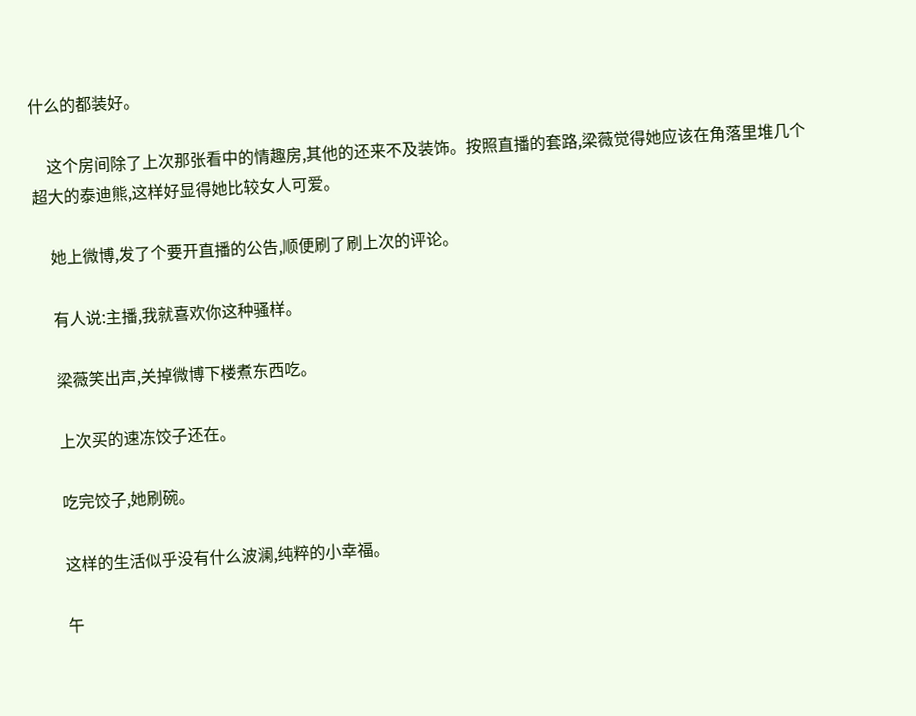什么的都装好。

    这个房间除了上次那张看中的情趣房,其他的还来不及装饰。按照直播的套路,梁薇觉得她应该在角落里堆几个超大的泰迪熊,这样好显得她比较女人可爱。

    她上微博,发了个要开直播的公告,顺便刷了刷上次的评论。

    有人说:主播,我就喜欢你这种骚样。

    梁薇笑出声,关掉微博下楼煮东西吃。

    上次买的速冻饺子还在。

    吃完饺子,她刷碗。

    这样的生活似乎没有什么波澜,纯粹的小幸福。

    午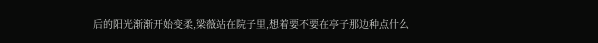后的阳光渐渐开始变柔,梁薇站在院子里,想着要不要在亭子那边种点什么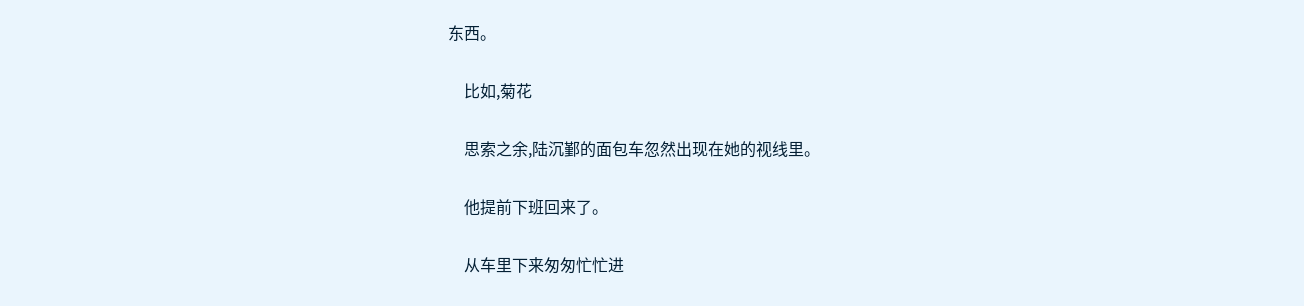东西。

    比如,菊花

    思索之余,陆沉鄞的面包车忽然出现在她的视线里。

    他提前下班回来了。

    从车里下来匆匆忙忙进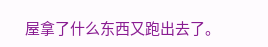屋拿了什么东西又跑出去了。